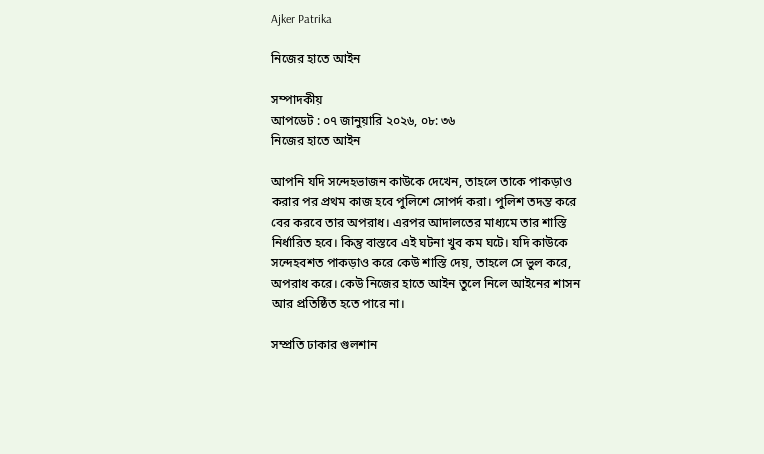Ajker Patrika

নিজের হাতে আইন

সম্পাদকীয়
আপডেট : ০৭ জানুয়ারি ২০২৬, ০৮: ৩৬
নিজের হাতে আইন

আপনি যদি সন্দেহভাজন কাউকে দেখেন, তাহলে তাকে পাকড়াও করার পর প্রথম কাজ হবে পুলিশে সোপর্দ করা। পুলিশ তদন্ত করে বের করবে তার অপরাধ। এরপর আদালতের মাধ্যমে তার শাস্তি নির্ধারিত হবে। কিন্তু বাস্তবে এই ঘটনা খুব কম ঘটে। যদি কাউকে সন্দেহবশত পাকড়াও করে কেউ শাস্তি দেয়, তাহলে সে ভুল করে, অপরাধ করে। কেউ নিজের হাতে আইন তুলে নিলে আইনের শাসন আর প্রতিষ্ঠিত হতে পারে না।

সম্প্রতি ঢাকার গুলশান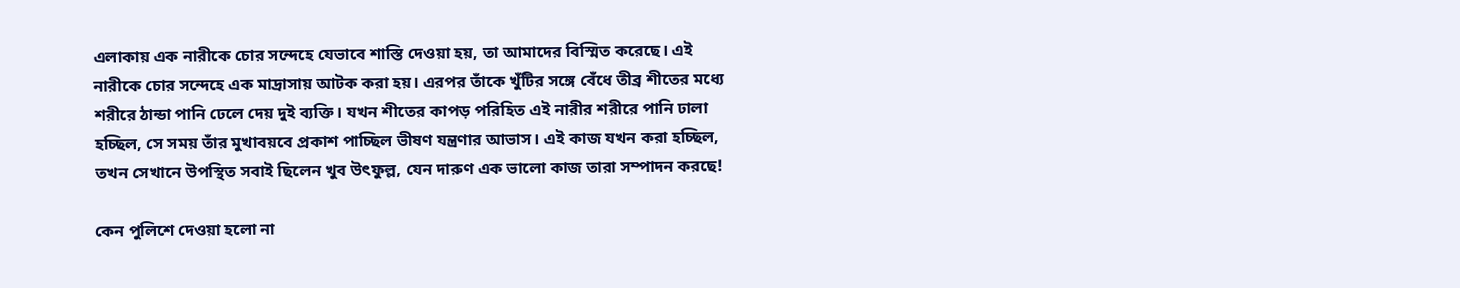এলাকায় এক নারীকে চোর সন্দেহে যেভাবে শাস্তি দেওয়া হয়, তা আমাদের বিস্মিত করেছে। এই নারীকে চোর সন্দেহে এক মাদ্রাসায় আটক করা হয়। এরপর তাঁকে খুঁটির সঙ্গে বেঁধে তীব্র শীতের মধ্যে শরীরে ঠান্ডা পানি ঢেলে দেয় দুই ব্যক্তি। যখন শীতের কাপড় পরিহিত এই নারীর শরীরে পানি ঢালা হচ্ছিল, সে সময় তাঁর মুখাবয়বে প্রকাশ পাচ্ছিল ভীষণ যন্ত্রণার আভাস। এই কাজ যখন করা হচ্ছিল, তখন সেখানে উপস্থিত সবাই ছিলেন খুব উৎফুল্ল, যেন দারুণ এক ভালো কাজ তারা সম্পাদন করছে!

কেন পুলিশে দেওয়া হলো না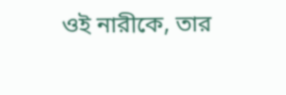ওই নারীকে, তার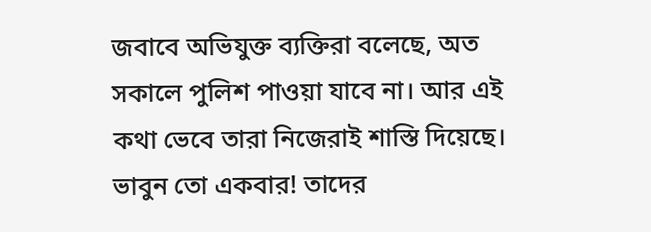জবাবে অভিযুক্ত ব্যক্তিরা বলেছে, অত সকালে পুলিশ পাওয়া যাবে না। আর এই কথা ভেবে তারা নিজেরাই শাস্তি দিয়েছে। ভাবুন তো একবার! তাদের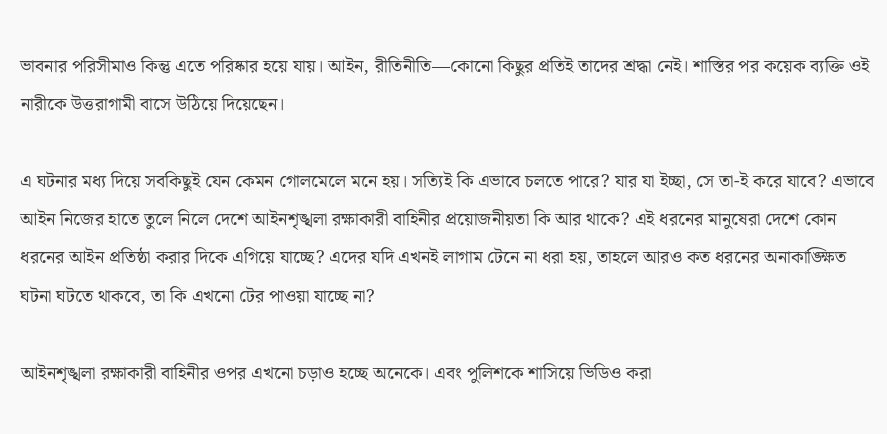ভাবনার পরিসীমাও কিন্তু এতে পরিষ্কার হয়ে যায়। আইন, রীতিনীতি—কোনো কিছুর প্রতিই তাদের শ্রদ্ধা নেই। শাস্তির পর কয়েক ব্যক্তি ওই নারীকে উত্তরাগামী বাসে উঠিয়ে দিয়েছেন।

এ ঘটনার মধ্য দিয়ে সবকিছুই যেন কেমন গোলমেলে মনে হয়। সত্যিই কি এভাবে চলতে পারে? যার যা ইচ্ছা, সে তা-ই করে যাবে? এভাবে আইন নিজের হাতে তুলে নিলে দেশে আইনশৃঙ্খলা রক্ষাকারী বাহিনীর প্রয়োজনীয়তা কি আর থাকে? এই ধরনের মানুষেরা দেশে কোন ধরনের আইন প্রতিষ্ঠা করার দিকে এগিয়ে যাচ্ছে? এদের যদি এখনই লাগাম টেনে না ধরা হয়, তাহলে আরও কত ধরনের অনাকাঙ্ক্ষিত ঘটনা ঘটতে থাকবে, তা কি এখনো টের পাওয়া যাচ্ছে না?

আইনশৃঙ্খলা রক্ষাকারী বাহিনীর ওপর এখনো চড়াও হচ্ছে অনেকে। এবং পুলিশকে শাসিয়ে ভিডিও করা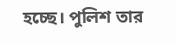হচ্ছে। পুলিশ তার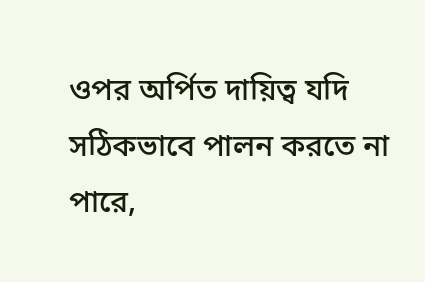ওপর অর্পিত দায়িত্ব যদি সঠিকভাবে পালন করতে না পারে,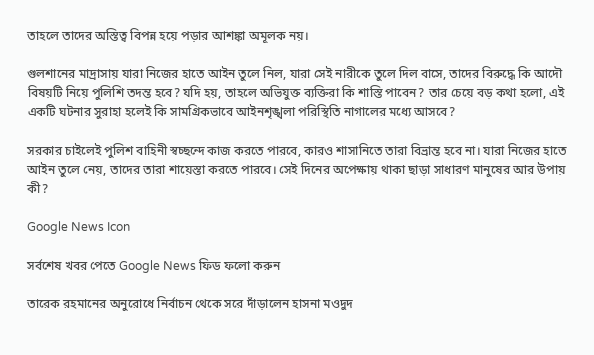তাহলে তাদের অস্তিত্ব বিপন্ন হয়ে পড়ার আশঙ্কা অমূলক নয়।

গুলশানের মাদ্রাসায় যারা নিজের হাতে আইন তুলে নিল, যারা সেই নারীকে তুলে দিল বাসে, তাদের বিরুদ্ধে কি আদৌ বিষয়টি নিয়ে পুলিশি তদন্ত হবে? যদি হয়, তাহলে অভিযুক্ত ব্যক্তিরা কি শাস্তি পাবেন? তার চেয়ে বড় কথা হলো, এই একটি ঘটনার সুরাহা হলেই কি সামগ্রিকভাবে আইনশৃঙ্খলা পরিস্থিতি নাগালের মধ্যে আসবে?

সরকার চাইলেই পুলিশ বাহিনী স্বচ্ছন্দে কাজ করতে পারবে, কারও শাসানিতে তারা বিভ্রান্ত হবে না। যারা নিজের হাতে আইন তুলে নেয়, তাদের তারা শায়েস্তা করতে পারবে। সেই দিনের অপেক্ষায় থাকা ছাড়া সাধারণ মানুষের আর উপায় কী?

Google News Icon

সর্বশেষ খবর পেতে Google News ফিড ফলো করুন

তারেক রহমানের অনুরোধে নির্বাচন থেকে সরে দাঁড়ালেন হাসনা মওদুদ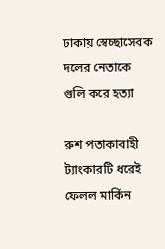ঢাকায় স্বেচ্ছাসেবক দলের নেতাকে গুলি করে হত্যা

রুশ পতাকাবাহী ট্যাংকারটি ধরেই ফেলল মার্কিন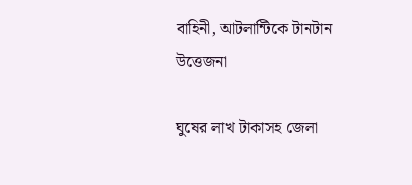বাহিনী, আটলান্টিকে টানটান উত্তেজনা

ঘুষের লাখ টাকাসহ জেলা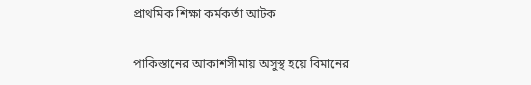প্রাথমিক শিক্ষা কর্মকর্তা আটক

পাকিস্তানের আকাশসীমায় অসুস্থ হয়ে বিমানের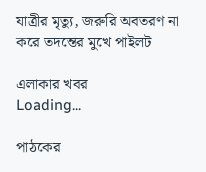যাত্রীর মৃত্যু, জরুরি অবতরণ না করে তদন্তের মুখে পাইলট

এলাকার খবর
Loading...

পাঠকের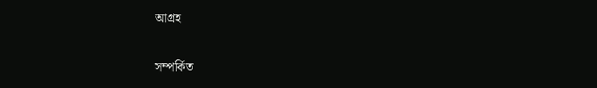আগ্রহ

সম্পর্কিত